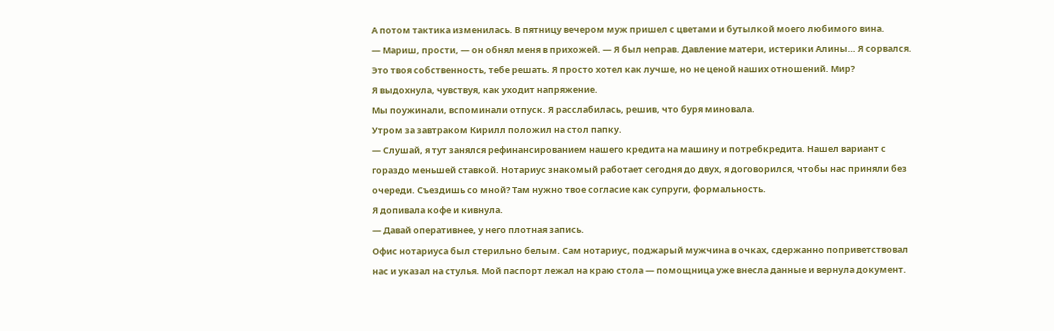А потом тактика изменилась. В пятницу вечером муж пришел с цветами и бутылкой моего любимого вина.
— Мариш, прости, — он обнял меня в прихожей. — Я был неправ. Давление матери, истерики Алины… Я сорвался. Это твоя собственность, тебе решать. Я просто хотел как лучше, но не ценой наших отношений. Мир?
Я выдохнула, чувствуя, как уходит напряжение.
Мы поужинали, вспоминали отпуск. Я расслабилась, решив, что буря миновала.
Утром за завтраком Кирилл положил на стол папку.
— Слушай, я тут занялся рефинансированием нашего кредита на машину и потребкредита. Нашел вариант с гораздо меньшей ставкой. Нотариус знакомый работает сегодня до двух, я договорился, чтобы нас приняли без очереди. Съездишь со мной? Там нужно твое согласие как супруги, формальность.
Я допивала кофе и кивнула.
— Давай оперативнее, у него плотная запись.
Офис нотариуса был стерильно белым. Сам нотариус, поджарый мужчина в очках, сдержанно поприветствовал нас и указал на стулья. Мой паспорт лежал на краю стола — помощница уже внесла данные и вернула документ.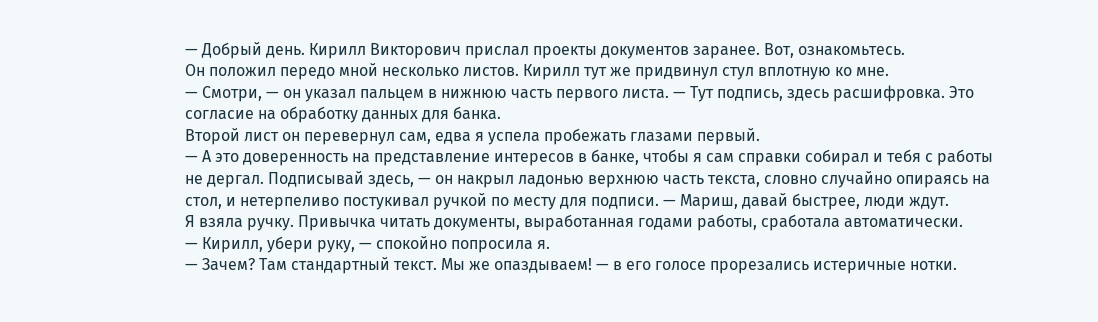— Добрый день. Кирилл Викторович прислал проекты документов заранее. Вот, ознакомьтесь.
Он положил передо мной несколько листов. Кирилл тут же придвинул стул вплотную ко мне.
— Смотри, — он указал пальцем в нижнюю часть первого листа. — Тут подпись, здесь расшифровка. Это согласие на обработку данных для банка.
Второй лист он перевернул сам, едва я успела пробежать глазами первый.
— А это доверенность на представление интересов в банке, чтобы я сам справки собирал и тебя с работы не дергал. Подписывай здесь, — он накрыл ладонью верхнюю часть текста, словно случайно опираясь на стол, и нетерпеливо постукивал ручкой по месту для подписи. — Мариш, давай быстрее, люди ждут.
Я взяла ручку. Привычка читать документы, выработанная годами работы, сработала автоматически.
— Кирилл, убери руку, — спокойно попросила я.
— Зачем? Там стандартный текст. Мы же опаздываем! — в его голосе прорезались истеричные нотки.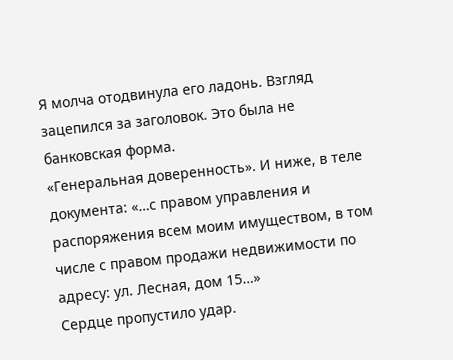Я молча отодвинула его ладонь. Взгляд зацепился за заголовок. Это была не банковская форма.
«Генеральная доверенность». И ниже, в теле документа: «…с правом управления и распоряжения всем моим имуществом, в том числе с правом продажи недвижимости по адресу: ул. Лесная, дом 15…»
Сердце пропустило удар.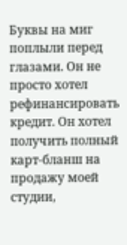Буквы на миг поплыли перед глазами. Он не просто хотел рефинансировать кредит. Он хотел получить полный карт-бланш на продажу моей студии,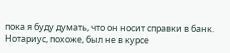пока я буду думать, что он носит справки в банк. Нотариус, похоже, был не в курсе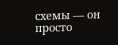схемы — он просто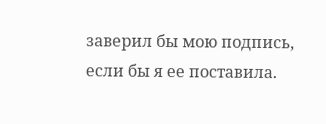заверил бы мою подпись, если бы я ее поставила.